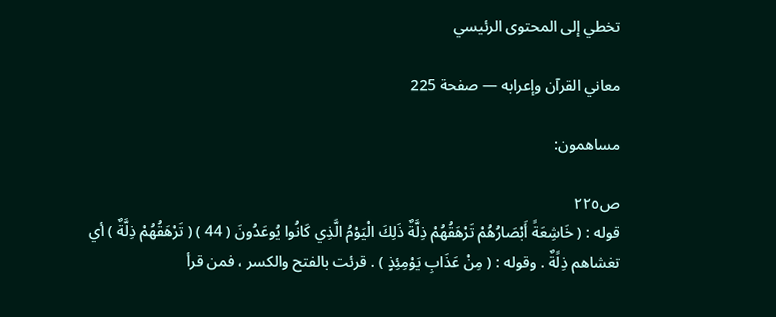تخطي إلى المحتوى الرئيسي

معاني القرآن وإعرابه — صفحة 225

مساهمون:

ص٢٢٥
قوله : ( خَاشِعَةً أَبْصَارُهُمْ تَرْهَقُهُمْ ذِلَّةٌ ذَلِكَ الْيَوْمُ الَّذِي كَانُوا يُوعَدُونَ ( 44 ) ( تَرْهَقُهُمْ ذِلَّةٌ ) أي تغشاهم ذِلًةٌ . وقوله : ( مِنْ عَذَابِ يَوْمِئِذٍ ) . قرئت بالفتح والكسر ، فمن قرأ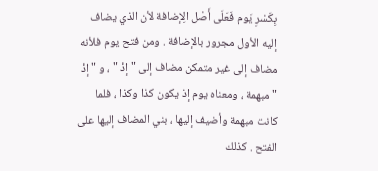بِكَسْرِ يَوم فَعَلَى أَصْل الِإضافة لأن الذي يضاف إليه الأول مجرور بالإضافة . ومن فتح يوم فلأنه مضاف إلى غير متمكن مضاف إلى " إذْ " ، و " إذْ " مبهمة ، ومعناه يوم إذ يكون كذا وكذا ، فلما كانت مبهمة وأضيف إليها ، بني المضاف إليها على الفتح . كذلك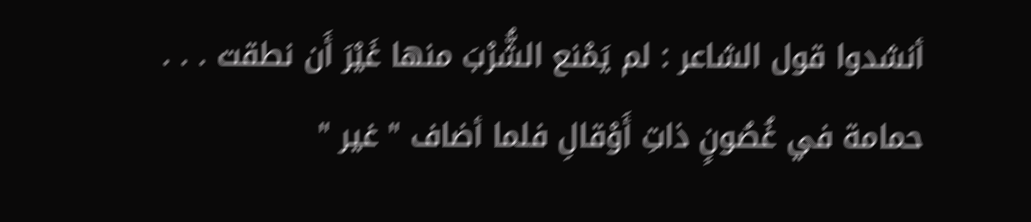أنشدوا قول الشاعر : لم يَمْنع الشُّرْبَ منها غَيْرَ أَن نطقت . . . حمامة في غُصُونٍ ذاتِ أَوْقالِ فلما أضاف " غير "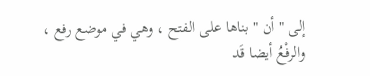إلى " أن " بناها على الفتح ، وهي في موضع رفع ، والرفْعُ أيضا قَد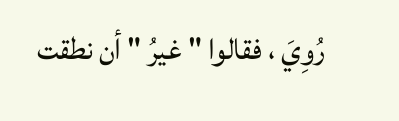رُوِيَ ، فقالوا " غيرُ " أن نطقت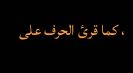، كما قرئ الحرف على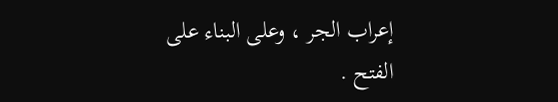إعراب الجر ، وعلى البناء على الفتح .